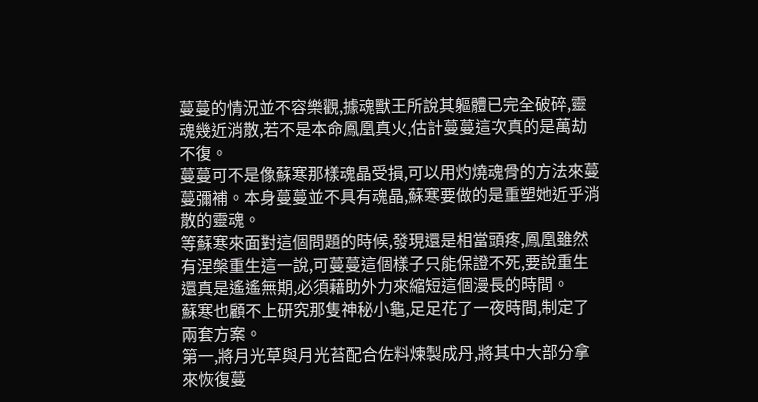蔓蔓的情況並不容樂觀,據魂獸王所說其軀體已完全破碎,靈魂幾近消散,若不是本命鳳凰真火,估計蔓蔓這次真的是萬劫不復。
蔓蔓可不是像蘇寒那樣魂晶受損,可以用灼燒魂骨的方法來蔓蔓彌補。本身蔓蔓並不具有魂晶,蘇寒要做的是重塑她近乎消散的靈魂。
等蘇寒來面對這個問題的時候,發現還是相當頭疼,鳳凰雖然有涅槃重生這一說,可蔓蔓這個樣子只能保證不死,要說重生還真是遙遙無期,必須藉助外力來縮短這個漫長的時間。
蘇寒也顧不上研究那隻神秘小龜,足足花了一夜時間,制定了兩套方案。
第一,將月光草與月光苔配合佐料煉製成丹,將其中大部分拿來恢復蔓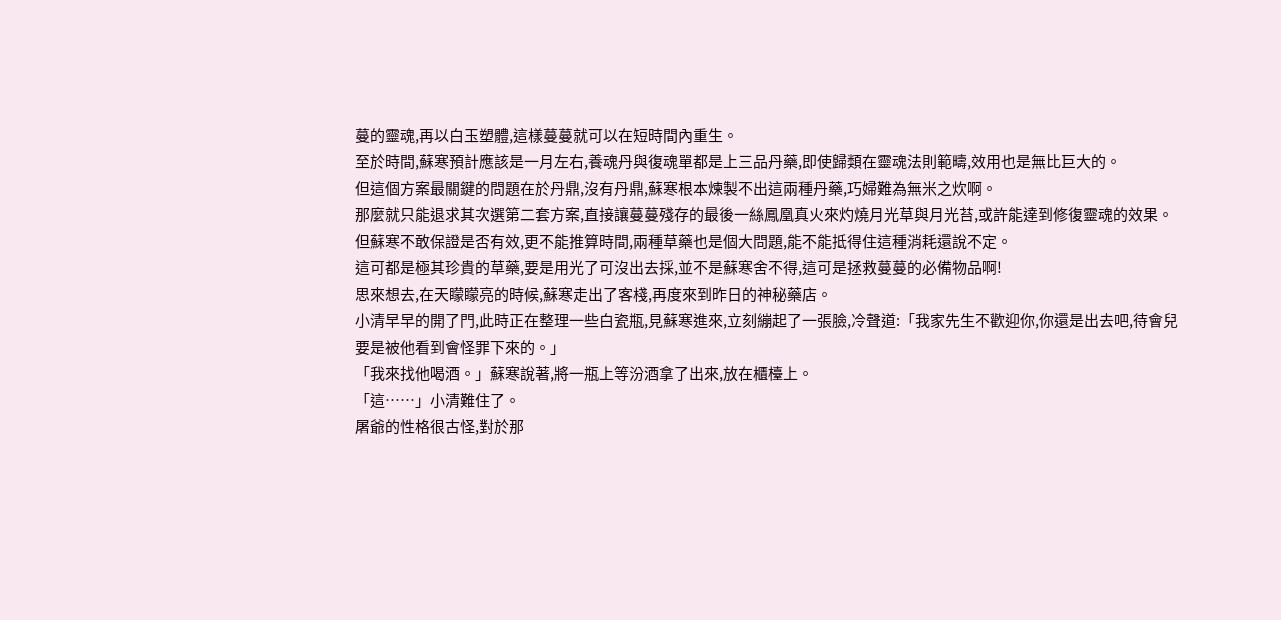蔓的靈魂,再以白玉塑體,這樣蔓蔓就可以在短時間內重生。
至於時間,蘇寒預計應該是一月左右,養魂丹與復魂單都是上三品丹藥,即使歸類在靈魂法則範疇,效用也是無比巨大的。
但這個方案最關鍵的問題在於丹鼎,沒有丹鼎,蘇寒根本煉製不出這兩種丹藥,巧婦難為無米之炊啊。
那麼就只能退求其次選第二套方案,直接讓蔓蔓殘存的最後一絲鳳凰真火來灼燒月光草與月光苔,或許能達到修復靈魂的效果。
但蘇寒不敢保證是否有效,更不能推算時間,兩種草藥也是個大問題,能不能抵得住這種消耗還說不定。
這可都是極其珍貴的草藥,要是用光了可沒出去採,並不是蘇寒舍不得,這可是拯救蔓蔓的必備物品啊!
思來想去,在天矇矇亮的時候,蘇寒走出了客棧,再度來到昨日的神秘藥店。
小清早早的開了門,此時正在整理一些白瓷瓶,見蘇寒進來,立刻繃起了一張臉,冷聲道:「我家先生不歡迎你,你還是出去吧,待會兒要是被他看到會怪罪下來的。」
「我來找他喝酒。」蘇寒說著,將一瓶上等汾酒拿了出來,放在櫃檯上。
「這……」小清難住了。
屠爺的性格很古怪,對於那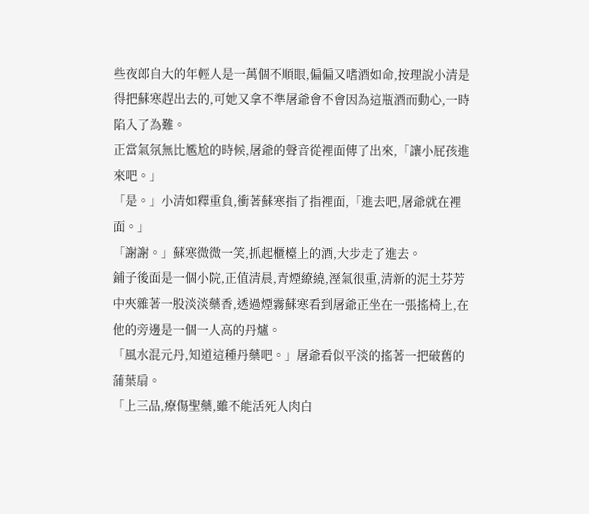些夜郎自大的年輕人是一萬個不順眼,偏偏又嗜酒如命,按理說小清是得把蘇寒趕出去的,可她又拿不準屠爺會不會因為這瓶酒而動心,一時陷入了為難。
正當氣氛無比尷尬的時候,屠爺的聲音從裡面傳了出來,「讓小屁孩進來吧。」
「是。」小清如釋重負,衝著蘇寒指了指裡面,「進去吧,屠爺就在裡面。」
「謝謝。」蘇寒微微一笑,抓起櫃檯上的酒,大步走了進去。
鋪子後面是一個小院,正值清晨,青煙繚繞,溼氣很重,清新的泥土芬芳中夾雜著一股淡淡藥香,透過煙霧蘇寒看到屠爺正坐在一張搖椅上,在他的旁邊是一個一人高的丹爐。
「風水混元丹,知道這種丹藥吧。」屠爺看似平淡的搖著一把破舊的蒲葉扇。
「上三品,療傷聖藥,雖不能活死人肉白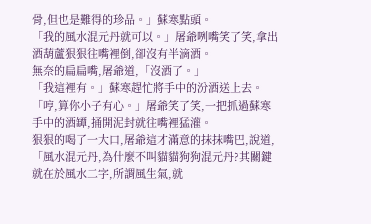骨,但也是難得的珍品。」蘇寒點頭。
「我的風水混元丹就可以。」屠爺咧嘴笑了笑,拿出酒葫蘆狠狠往嘴裡倒,卻沒有半滴酒。
無奈的扁扁嘴,屠爺道,「沒酒了。」
「我這裡有。」蘇寒趕忙將手中的汾酒送上去。
「哼,算你小子有心。」屠爺笑了笑,一把抓過蘇寒手中的酒罈,捅開泥封就往嘴裡猛灌。
狠狠的喝了一大口,屠爺這才滿意的抹抹嘴巴,說道,「風水混元丹,為什麼不叫貓貓狗狗混元丹?其關鍵就在於風水二字,所謂風生氣,就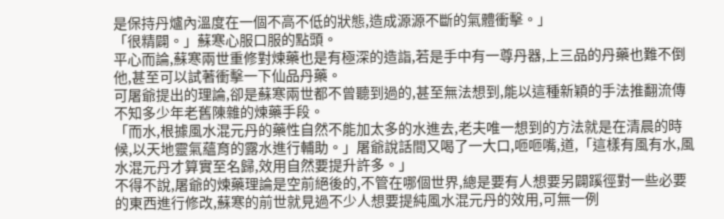是保持丹爐內溫度在一個不高不低的狀態,造成源源不斷的氣體衝擊。」
「很精闢。」蘇寒心服口服的點頭。
平心而論,蘇寒兩世重修對煉藥也是有極深的造詣,若是手中有一尊丹器,上三品的丹藥也難不倒他,甚至可以試著衝擊一下仙品丹藥。
可屠爺提出的理論,卻是蘇寒兩世都不曾聽到過的,甚至無法想到,能以這種新穎的手法推翻流傳不知多少年老舊陳雜的煉藥手段。
「而水,根據風水混元丹的藥性自然不能加太多的水進去,老夫唯一想到的方法就是在清晨的時候,以天地靈氣蘊育的露水進行輔助。」屠爺說話間又喝了一大口,咂咂嘴,道,「這樣有風有水,風水混元丹才算實至名歸,效用自然要提升許多。」
不得不說,屠爺的煉藥理論是空前絕後的,不管在哪個世界,總是要有人想要另闢蹊徑對一些必要的東西進行修改,蘇寒的前世就見過不少人想要提純風水混元丹的效用,可無一例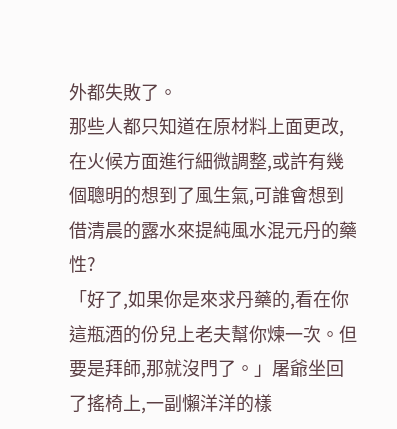外都失敗了。
那些人都只知道在原材料上面更改,在火候方面進行細微調整,或許有幾個聰明的想到了風生氣,可誰會想到借清晨的露水來提純風水混元丹的藥性?
「好了,如果你是來求丹藥的,看在你這瓶酒的份兒上老夫幫你煉一次。但要是拜師,那就沒門了。」屠爺坐回了搖椅上,一副懶洋洋的樣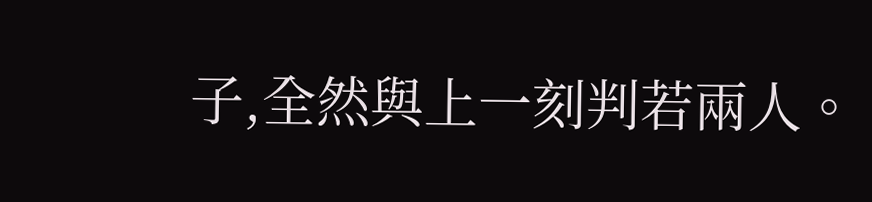子,全然與上一刻判若兩人。